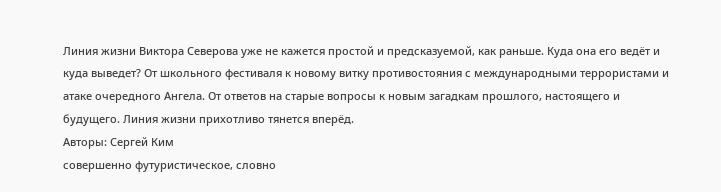Линия жизни Виктора Северова уже не кажется простой и предсказуемой, как раньше. Куда она его ведёт и куда выведет? От школьного фестиваля к новому витку противостояния с международными террористами и атаке очередного Ангела. От ответов на старые вопросы к новым загадкам прошлого, настоящего и будущего. Линия жизни прихотливо тянется вперёд.
Авторы: Сергей Ким
совершенно футуристическое, словно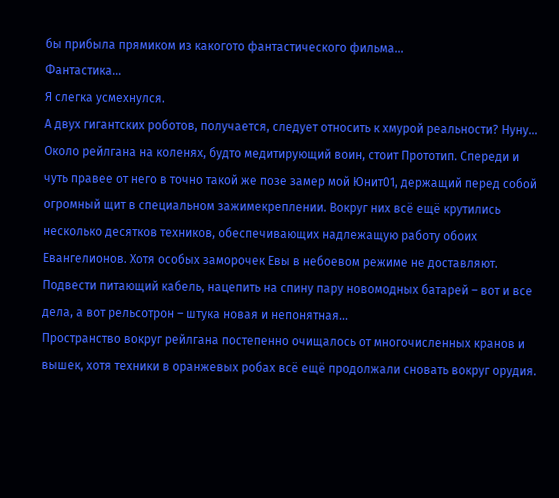бы прибыла прямиком из какогото фантастического фильма…
Фантастика…
Я слегка усмехнулся.
А двух гигантских роботов, получается, следует относить к хмурой реальности? Нуну…
Около рейлгана на коленях, будто медитирующий воин, стоит Прототип. Спереди и чуть правее от него в точно такой же позе замер мой Юнит01, держащий перед собой огромный щит в специальном зажимекреплении. Вокруг них всё ещё крутились несколько десятков техников, обеспечивающих надлежащую работу обоих Евангелионов. Хотя особых заморочек Евы в небоевом режиме не доставляют. Подвести питающий кабель, нацепить на спину пару новомодных батарей – вот и все дела, а вот рельсотрон – штука новая и непонятная…
Пространство вокруг рейлгана постепенно очищалось от многочисленных кранов и вышек, хотя техники в оранжевых робах всё ещё продолжали сновать вокруг орудия.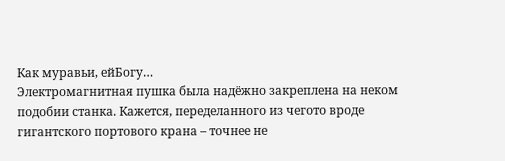Как муравьи, ейБогу…
Электромагнитная пушка была надёжно закреплена на неком подобии станка. Кажется, переделанного из чегото вроде гигантского портового крана – точнее не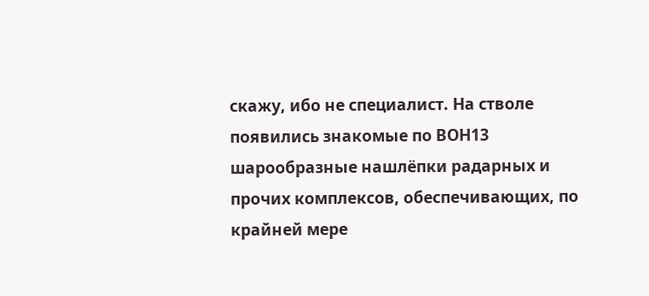скажу, ибо не специалист. На стволе появились знакомые по ВОН13 шарообразные нашлёпки радарных и прочих комплексов, обеспечивающих, по крайней мере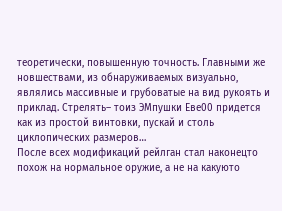теоретически, повышенную точность. Главными же новшествами, из обнаруживаемых визуально, являлись массивные и грубоватые на вид рукоять и приклад. Стрелять– тоиз ЭМпушки Еве00 придется как из простой винтовки, пускай и столь циклопических размеров…
После всех модификаций рейлган стал наконецто похож на нормальное оружие, а не на какуюто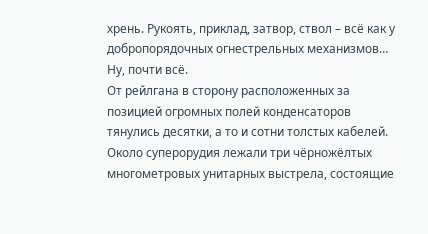хрень. Рукоять, приклад, затвор, ствол – всё как у добропорядочных огнестрельных механизмов… Ну, почти всё.
От рейлгана в сторону расположенных за позицией огромных полей конденсаторов тянулись десятки, а то и сотни толстых кабелей. Около суперорудия лежали три чёрножёлтых многометровых унитарных выстрела, состоящие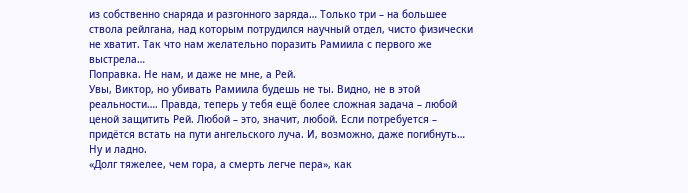из собственно снаряда и разгонного заряда… Только три – на большее ствола рейлгана, над которым потрудился научный отдел, чисто физически не хватит. Так что нам желательно поразить Рамиила с первого же выстрела…
Поправка. Не нам, и даже не мне, а Рей.
Увы, Виктор, но убивать Рамиила будешь не ты. Видно, не в этой реальности…. Правда, теперь у тебя ещё более сложная задача – любой ценой защитить Рей. Любой – это, значит, любой. Если потребуется – придётся встать на пути ангельского луча. И, возможно, даже погибнуть…
Ну и ладно.
«Долг тяжелее, чем гора, а смерть легче пера», как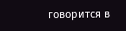говорится в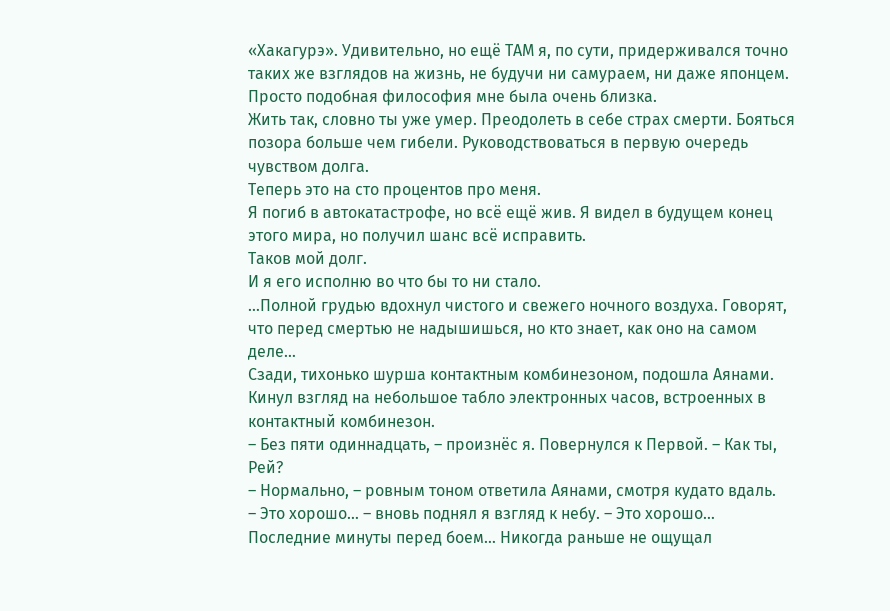«Хакагурэ». Удивительно, но ещё ТАМ я, по сути, придерживался точно таких же взглядов на жизнь, не будучи ни самураем, ни даже японцем. Просто подобная философия мне была очень близка.
Жить так, словно ты уже умер. Преодолеть в себе страх смерти. Бояться позора больше чем гибели. Руководствоваться в первую очередь чувством долга.
Теперь это на сто процентов про меня.
Я погиб в автокатастрофе, но всё ещё жив. Я видел в будущем конец этого мира, но получил шанс всё исправить.
Таков мой долг.
И я его исполню во что бы то ни стало.
…Полной грудью вдохнул чистого и свежего ночного воздуха. Говорят, что перед смертью не надышишься, но кто знает, как оно на самом деле…
Сзади, тихонько шурша контактным комбинезоном, подошла Аянами.
Кинул взгляд на небольшое табло электронных часов, встроенных в контактный комбинезон.
– Без пяти одиннадцать, – произнёс я. Повернулся к Первой. – Как ты, Рей?
– Нормально, – ровным тоном ответила Аянами, смотря кудато вдаль.
– Это хорошо… – вновь поднял я взгляд к небу. – Это хорошо…
Последние минуты перед боем… Никогда раньше не ощущал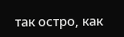так остро, как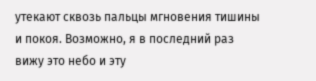утекают сквозь пальцы мгновения тишины и покоя. Возможно, я в последний раз вижу это небо и эту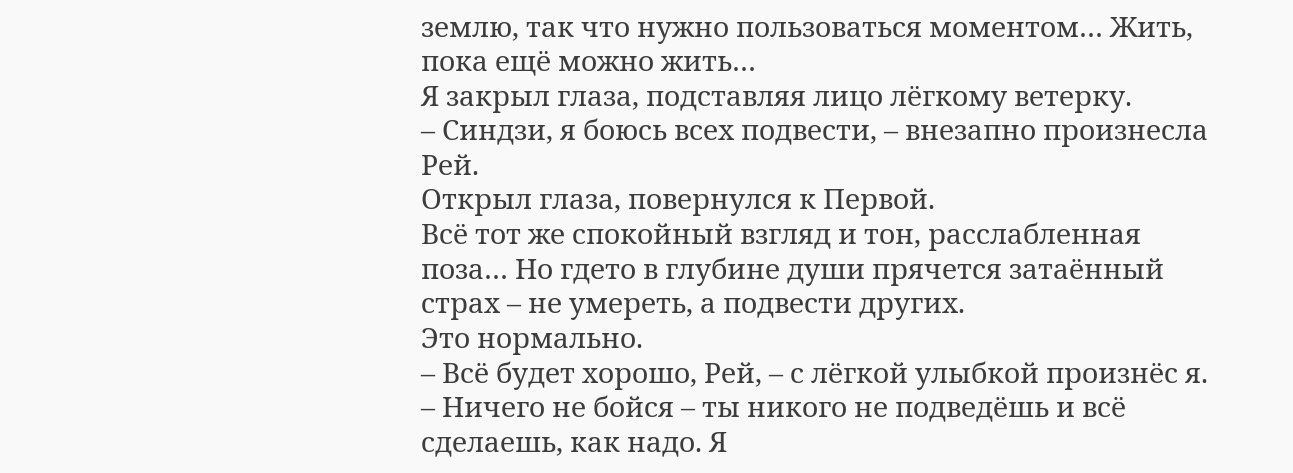землю, так что нужно пользоваться моментом… Жить, пока ещё можно жить…
Я закрыл глаза, подставляя лицо лёгкому ветерку.
– Синдзи, я боюсь всех подвести, – внезапно произнесла Рей.
Открыл глаза, повернулся к Первой.
Всё тот же спокойный взгляд и тон, расслабленная поза… Но гдето в глубине души прячется затаённый страх – не умереть, а подвести других.
Это нормально.
– Всё будет хорошо, Рей, – с лёгкой улыбкой произнёс я. – Ничего не бойся – ты никого не подведёшь и всё сделаешь, как надо. Я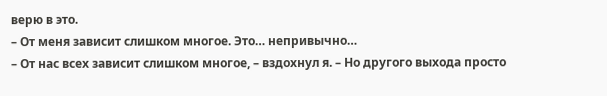верю в это.
– От меня зависит слишком многое. Это… непривычно…
– От нас всех зависит слишком многое, – вздохнул я. – Но другого выхода просто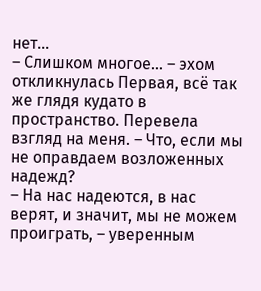нет…
– Слишком многое… – эхом откликнулась Первая, всё так же глядя кудато в пространство. Перевела взгляд на меня. – Что, если мы не оправдаем возложенных надежд?
– На нас надеются, в нас верят, и значит, мы не можем проиграть, – уверенным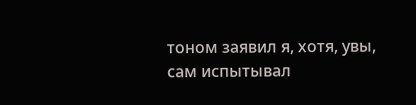тоном заявил я, хотя, увы, сам испытывал